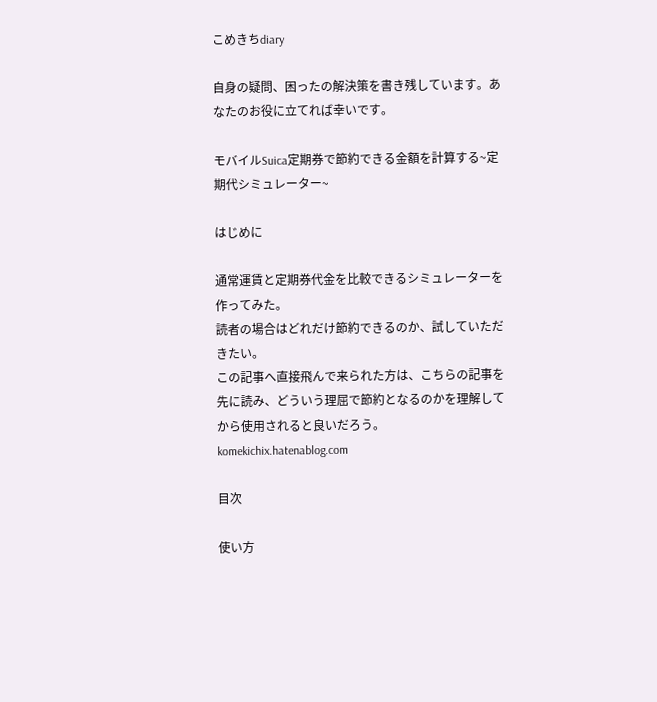こめきちdiary

自身の疑問、困ったの解決策を書き残しています。あなたのお役に立てれば幸いです。

モバイルSuica定期券で節約できる金額を計算する~定期代シミュレーター~

はじめに

通常運賃と定期券代金を比較できるシミュレーターを作ってみた。
読者の場合はどれだけ節約できるのか、試していただきたい。
この記事へ直接飛んで来られた方は、こちらの記事を先に読み、どういう理屈で節約となるのかを理解してから使用されると良いだろう。
komekichix.hatenablog.com

目次

使い方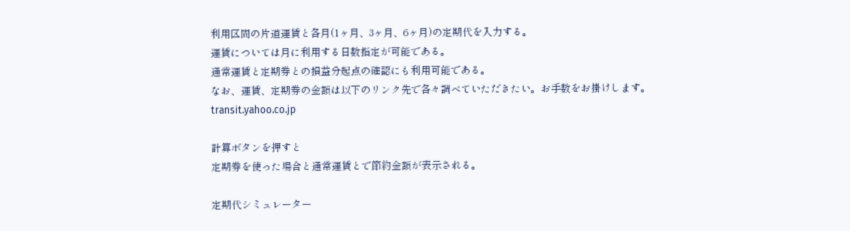利用区間の片道運賃と各月(1ヶ月、3ヶ月、6ヶ月)の定期代を入力する。
運賃については月に利用する日数指定が可能である。
通常運賃と定期券との損益分起点の確認にも利用可能である。
なお、運賃、定期券の金額は以下のリンク先で各々調べていただきたい。お手数をお掛けします。
transit.yahoo.co.jp

計算ボタンを押すと
定期券を使った場合と通常運賃とで節約金額が表示される。

定期代シミュレーター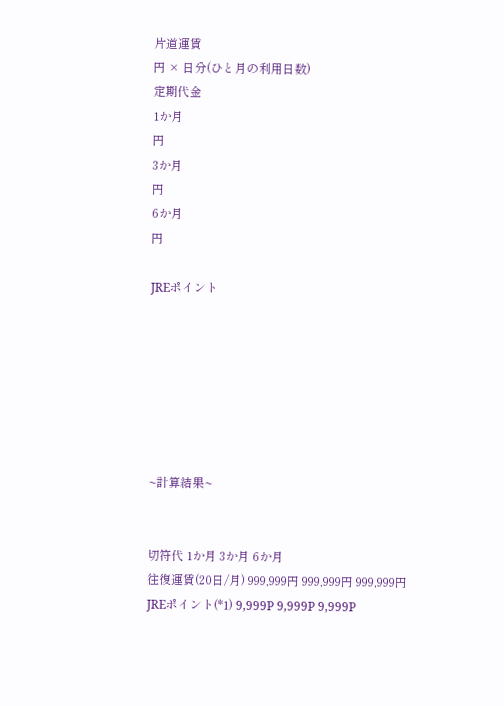片道運賃
円 × 日分(ひと月の利用日数)
定期代金
1か月
円
3か月
円
6か月
円

JREポイント







~計算結果~


切符代 1か月 3か月 6か月
往復運賃(20日/月) 999,999円 999,999円 999,999円
JREポイント(*1) 9,999P 9,999P 9,999P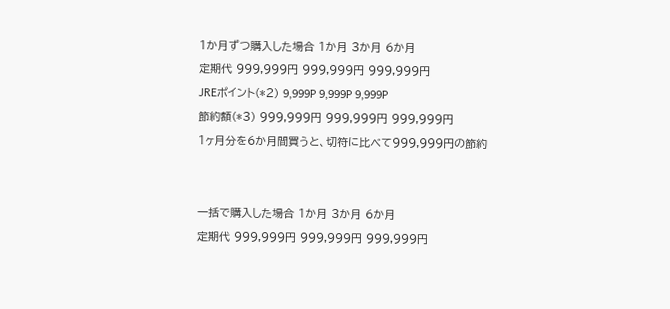1か月ずつ購入した場合 1か月 3か月 6か月
定期代 999,999円 999,999円 999,999円
JREポイント(*2) 9,999P 9,999P 9,999P
節約額(*3) 999,999円 999,999円 999,999円
1ヶ月分を6か月間買うと、切符に比べて999,999円の節約


一括で購入した場合 1か月 3か月 6か月
定期代 999,999円 999,999円 999,999円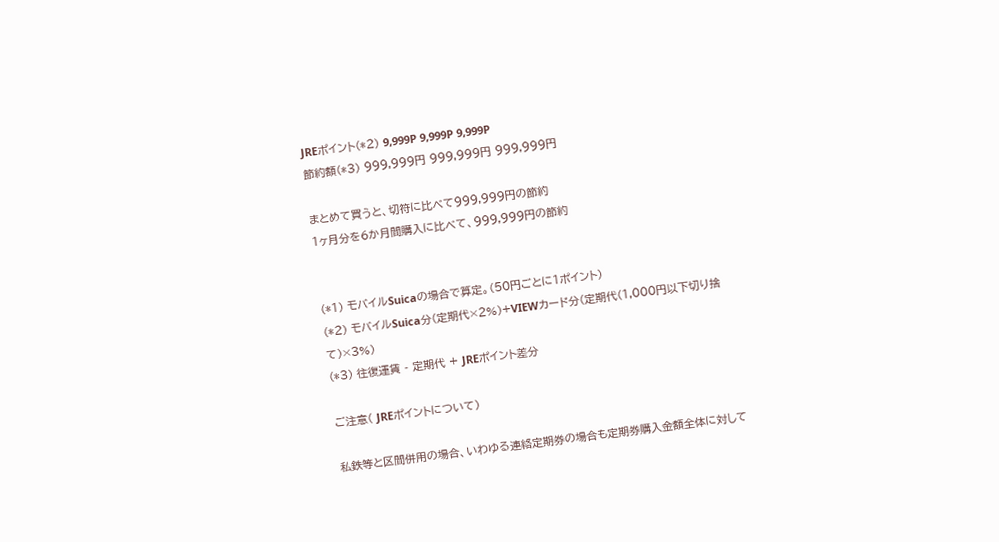JREポイント(*2) 9,999P 9,999P 9,999P
節約額(*3) 999,999円 999,999円 999,999円

まとめて買うと、切符に比べて999,999円の節約
1ヶ月分を6か月間購入に比べて、999,999円の節約


(*1) モバイルSuicaの場合で算定。(50円ごとに1ポイント)
(*2) モバイルSuica分(定期代×2%)+VIEWカード分(定期代(1,000円以下切り捨て)×3%)
(*3) 往復運賃 - 定期代 + JREポイント差分

ご注意( JREポイントについて)

私鉄等と区間併用の場合、いわゆる連絡定期券の場合も定期券購入金額全体に対して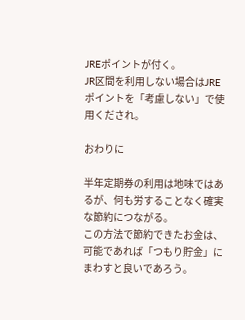JREポイントが付く。
JR区間を利用しない場合はJREポイントを「考慮しない」で使用くだされ。

おわりに

半年定期券の利用は地味ではあるが、何も労することなく確実な節約につながる。
この方法で節約できたお金は、可能であれば「つもり貯金」にまわすと良いであろう。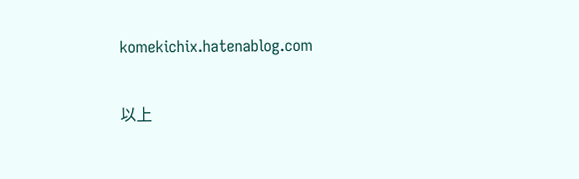komekichix.hatenablog.com

以上